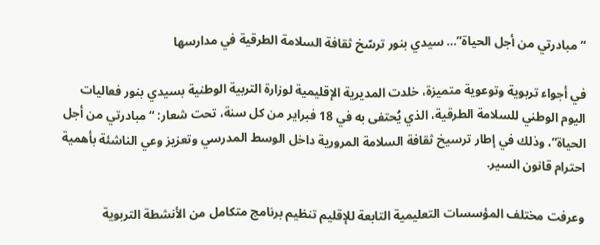“مبادرتي من أجل الحياة”… سيدي بنور ترسّخ ثقافة السلامة الطرقية في مدارسها

في أجواء تربوية وتوعوية متميزة، خلدت المديرية الإقليمية لوزارة التربية الوطنية بسيدي بنور فعاليات اليوم الوطني للسلامة الطرقية، الذي يُحتفى به في 18 فبراير من كل سنة، تحت شعار: “مبادرتي من أجل الحياة”، وذلك في إطار ترسيخ ثقافة السلامة المرورية داخل الوسط المدرسي وتعزيز وعي الناشئة بأهمية احترام قانون السير.

وعرفت مختلف المؤسسات التعليمية التابعة للإقليم تنظيم برنامج متكامل من الأنشطة التربوية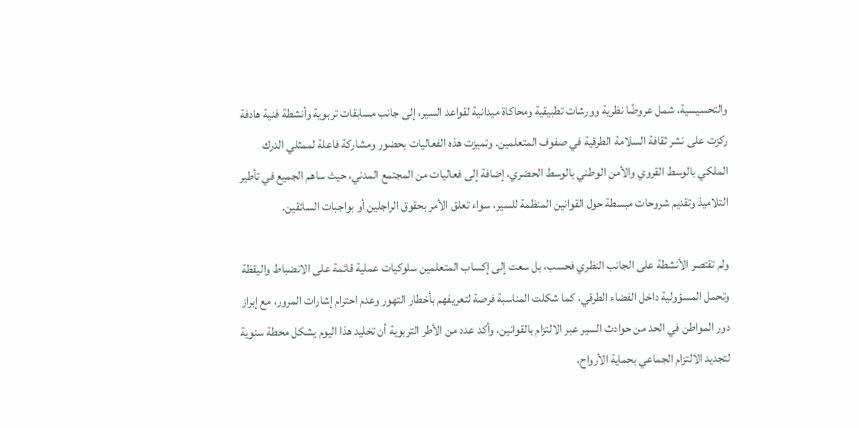والتحسيسية، شمل عروضًا نظرية وورشات تطبيقية ومحاكاة ميدانية لقواعد السير، إلى جانب مسابقات تربوية وأنشطة فنية هادفة ركزت على نشر ثقافة السلامة الطرقية في صفوف المتعلمين. وتميزت هذه الفعاليات بحضور ومشاركة فاعلة لممثلي الدرك الملكي بالوسط القروي والأمن الوطني بالوسط الحضري، إضافة إلى فعاليات من المجتمع المدني، حيث ساهم الجميع في تأطير التلاميذ وتقديم شروحات مبسطة حول القوانين المنظمة للسير، سواء تعلق الأمر بحقوق الراجلين أو بواجبات السائقين.

ولم تقتصر الأنشطة على الجانب النظري فحسب، بل سعت إلى إكساب المتعلمين سلوكيات عملية قائمة على الانضباط واليقظة وتحمل المسؤولية داخل الفضاء الطرقي، كما شكلت المناسبة فرصة لتعريفهم بأخطار التهور وعدم احترام إشارات المرور، مع إبراز دور المواطن في الحد من حوادث السير عبر الالتزام بالقوانين، وأكد عدد من الأطر التربوية أن تخليد هذا اليوم يشكل محطة سنوية لتجديد الالتزام الجماعي بحماية الأرواح،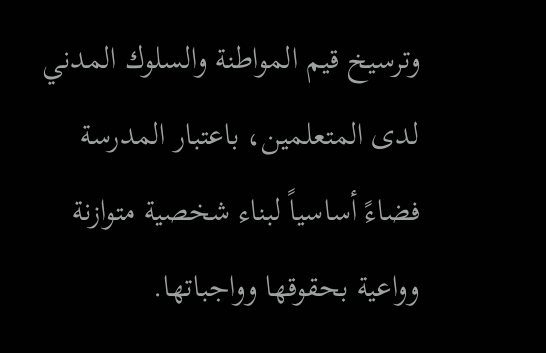وترسيخ قيم المواطنة والسلوك المدني لدى المتعلمين، باعتبار المدرسة فضاءً أساسياً لبناء شخصية متوازنة وواعية بحقوقها وواجباتها.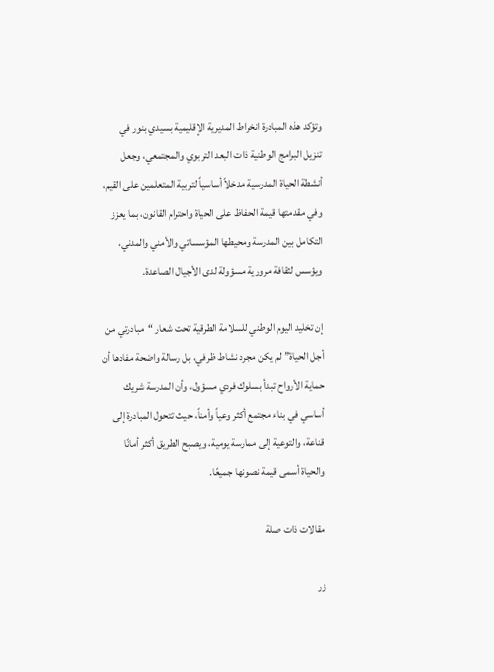وتؤكد هذه المبادرة انخراط المديرية الإقليمية بسيدي بنور في تنزيل البرامج الوطنية ذات البعد التربوي والمجتمعي، وجعل أنشطة الحياة المدرسية مدخلاً أساسياً لتربية المتعلمين على القيم، وفي مقدمتها قيمة الحفاظ على الحياة واحترام القانون، بما يعزز التكامل بين المدرسة ومحيطها المؤسساتي والأمني والمدني، ويؤسس لثقافة مرورية مسؤولة لدى الأجيال الصاعدة.

إن تخليد اليوم الوطني للسلامة الطرقية تحت شعار “مبادرتي من أجل الحياة” لم يكن مجرد نشاط ظرفي، بل رسالة واضحة مفادها أن حماية الأرواح تبدأ بسلوك فردي مسؤول، وأن المدرسة شريك أساسي في بناء مجتمع أكثر وعياً وأمناً، حيث تتحول المبادرة إلى قناعة، والتوعية إلى ممارسة يومية، ويصبح الطريق أكثر أمانًا والحياة أسمى قيمة نصونها جميعًا.

مقالات ذات صلة

زر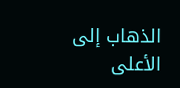الذهاب إلى الأعلى